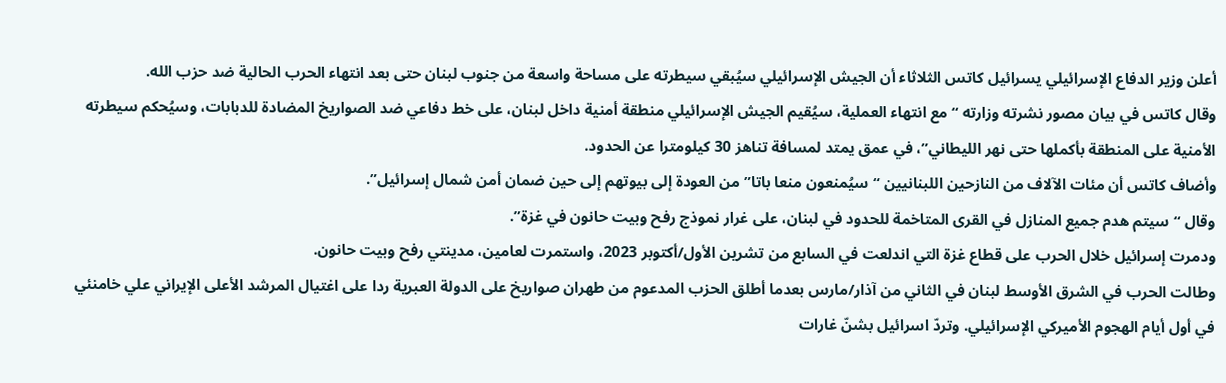أعلن وزير الدفاع الإسرائيلي يسرائيل كاتس الثلاثاء أن الجيش الإسرائيلي سيُبقي سيطرته على مساحة واسعة من جنوب لبنان حتى بعد انتهاء الحرب الحالية ضد حزب الله.
وقال كاتس في بيان مصور نشرته وزارته “مع انتهاء العملية، سيُقيم الجيش الإسرائيلي منطقة أمنية داخل لبنان، على خط دفاعي ضد الصواريخ المضادة للدبابات، وسيُحكم سيطرته الأمنية على المنطقة بأكملها حتى نهر الليطاني”، في عمق يمتد لمسافة تناهز 30 كيلومترا عن الحدود.
وأضاف كاتس أن مئات الآلاف من النازحين اللبنانيين “سيُمنعون منعا باتا” من العودة إلى بيوتهم إلى حين ضمان أمن شمال إسرائيل”.
وقال “سيتم هدم جميع المنازل في القرى المتاخمة للحدود في لبنان، على غرار نموذج رفح وبيت حانون في غزة”.
ودمرت إسرائيل خلال الحرب على قطاع غزة التي اندلعت في السابع من تشرين الأول/أكتوبر 2023، واستمرت لعامين، مدينتي رفح وبيت حانون.
وطالت الحرب في الشرق الأوسط لبنان في الثاني من آذار/مارس بعدما أطلق الحزب المدعوم من طهران صواريخ على الدولة العبرية ردا على اغتيال المرشد الأعلى الإيراني علي خامنئي في أول أيام الهجوم الأميركي الإسرائيلي. وتردّ اسرائيل بشنّ غارات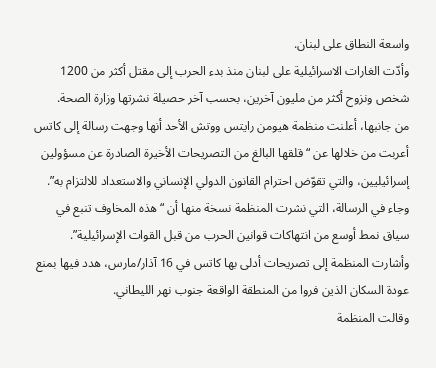واسعة النطاق على لبنان.
وأدّت الغارات الاسرائيلية على لبنان منذ بدء الحرب إلى مقتل أكثر من 1200 شخص ونزوح أكثر من مليون آخرين، بحسب آخر حصيلة نشرتها وزارة الصحة.
من جانبها، أعلنت منظمة هيومن رايتس ووتش الأحد أنها وجهت رسالة إلى كاتس أعربت من خلالها عن “قلقها البالغ من التصريحات الأخيرة الصادرة عن مسؤولين إسرائيليين، والتي تقوّض احترام القانون الدولي الإنساني والاستعداد للالتزام به”.
وجاء في الرسالة، التي نشرت المنظمة نسخة منها أن “هذه المخاوف تنبع في سياق نمط أوسع من انتهاكات قوانين الحرب من قبل القوات الإسرائيلية”.
وأشارت المنظمة إلى تصريحات أدلى بها كاتس في 16 آذار/مارس، هدد فيها بمنع عودة السكان الذين فروا من المنطقة الواقعة جنوب نهر الليطاني.
وقالت المنظمة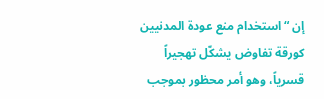إن “استخدام منع عودة المدنيين كورقة تفاوض يشكّل تهجيراً قسرياً، وهو أمر محظور بموجب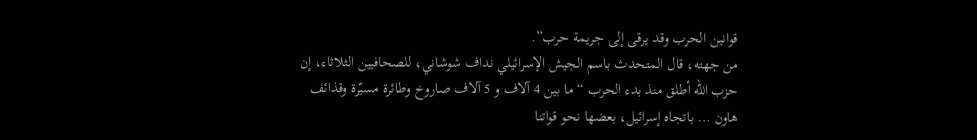قوانين الحرب وقد يرقى إلى جريمة حرب”.
من جهته، قال المتحدث باسم الجيش الإسرائيلي نداف شوشاني، للصحافيين الثلاثاء، إن حزب الله أطلق منذ بدء الحرب “ما بين 4 آلاف و 5 آلاف صاروخ وطائرة مسيّرة وقذائف هاون … باتجاه إسرائيل، بعضها نحو قواتنا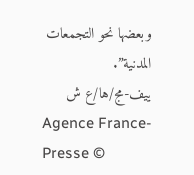وبعضها نحو التجمعات المدنية”.
ييف-مج/ها/ع ش
Agence France-Presse ©